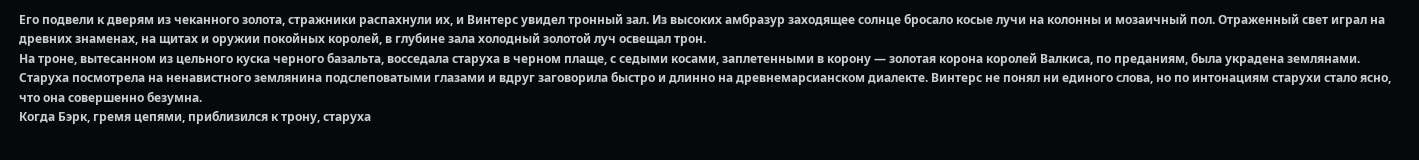Его подвели к дверям из чеканного золота, стражники распахнули их, и Винтерс увидел тронный зал. Из высоких амбразур заходящее солнце бросало косые лучи на колонны и мозаичный пол. Отраженный свет играл на древних знаменах, на щитах и оружии покойных королей, в глубине зала холодный золотой луч освещал трон.
На троне, вытесанном из цельного куска черного базальта, восседала старуха в черном плаще, с седыми косами, заплетенными в корону — золотая корона королей Валкиса, по преданиям, была украдена землянами. Старуха посмотрела на ненавистного землянина подслеповатыми глазами и вдруг заговорила быстро и длинно на древнемарсианском диалекте. Винтерс не понял ни единого слова, но по интонациям старухи стало ясно, что она совершенно безумна.
Когда Бэрк, гремя цепями, приблизился к трону, старуха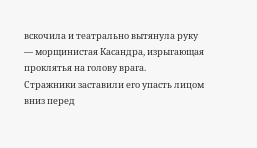вскочила и театрально вытянула руку — морщинистая Касандра, изрыгающая проклятья на голову врага.
Стражники заставили его упасть лицом вниз перед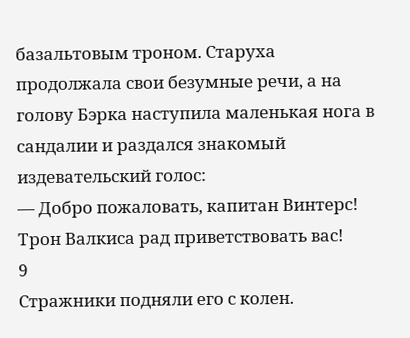базальтовым троном. Старуха продолжала свои безумные речи, а на голову Бэрка наступила маленькая нога в сандалии и раздался знакомый издевательский голос:
— Добро пожаловать, капитан Винтерс! Трон Валкиса рад приветствовать вас!
9
Стражники подняли его с колен.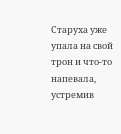Старуха уже упала на свой трон и что-то напевала, устремив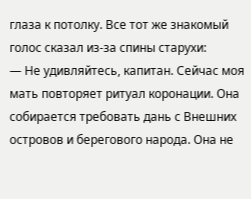глаза к потолку. Все тот же знакомый голос сказал из-за спины старухи:
— Не удивляйтесь, капитан. Сейчас моя мать повторяет ритуал коронации. Она собирается требовать дань с Внешних островов и берегового народа. Она не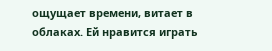ощущает времени, витает в облаках. Ей нравится играть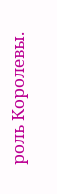роль Королевы.